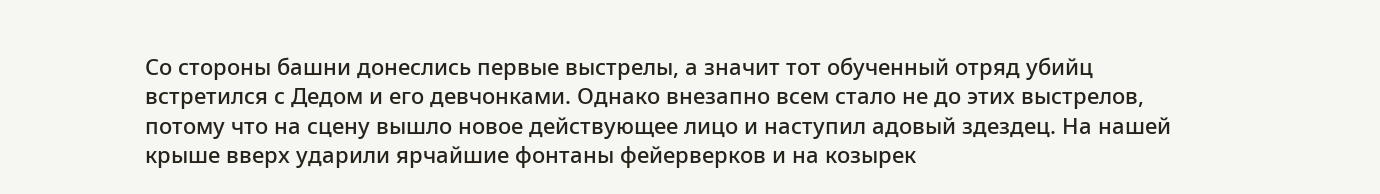Со стороны башни донеслись первые выстрелы, а значит тот обученный отряд убийц встретился с Дедом и его девчонками. Однако внезапно всем стало не до этих выстрелов, потому что на сцену вышло новое действующее лицо и наступил адовый здездец. На нашей крыше вверх ударили ярчайшие фонтаны фейерверков и на козырек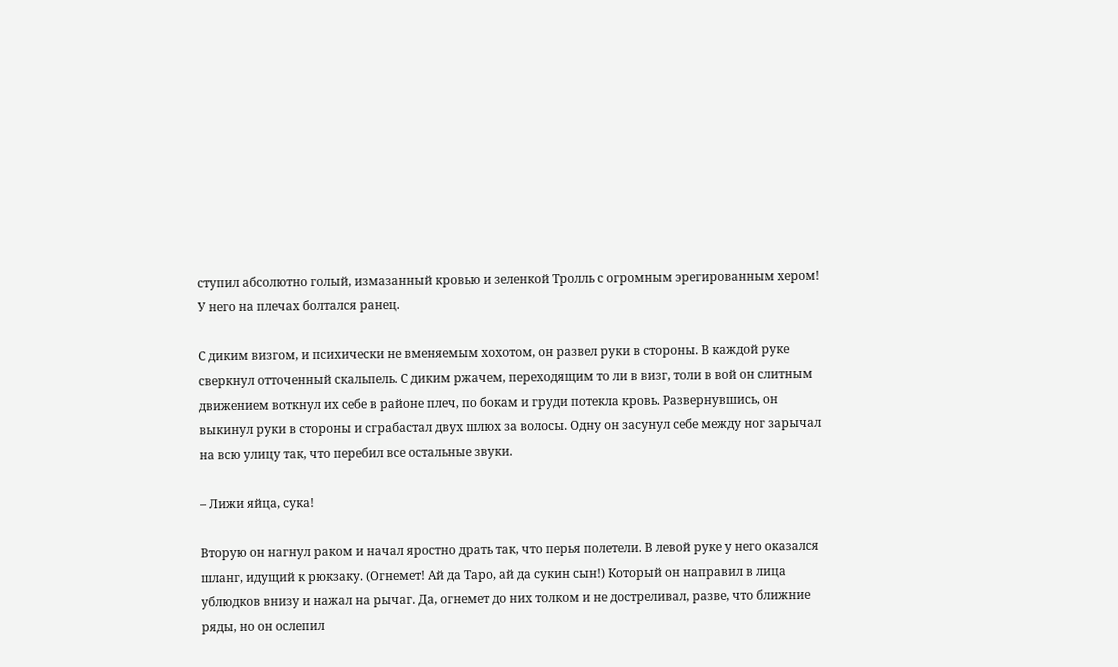ступил абсолютно голый, измазанный кровью и зеленкой Тролль с огромным эрегированным хером! У него на плечах болтался ранец.

С диким визгом, и психически не вменяемым хохотом, он развел руки в стороны. В каждой руке сверкнул отточенный скальпель. С диким ржачем, переходящим то ли в визг, толи в вой он слитным движением воткнул их себе в районе плеч, по бокам и груди потекла кровь. Развернувшись, он выкинул руки в стороны и сграбастал двух шлюх за волосы. Одну он засунул себе между ног зарычал на всю улицу так, что перебил все остальные звуки.

– Лижи яйца, сука!

Вторую он нагнул раком и начал яростно драть так, что перья полетели. В левой руке у него оказался шланг, идущий к рюкзаку. (Огнемет! Ай да Таро, ай да сукин сын!) Который он направил в лица ублюдков внизу и нажал на рычаг. Да, огнемет до них толком и не достреливал, разве, что ближние ряды, но он ослепил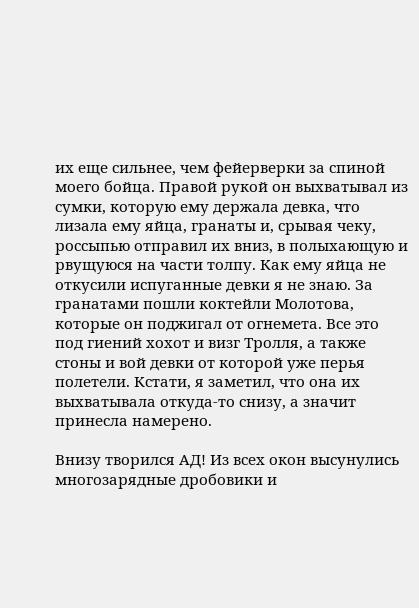их еще сильнее, чем фейерверки за спиной моего бойца. Правой рукой он выхватывал из сумки, которую ему держала девка, что лизала ему яйца, гранаты и, срывая чеку, россыпью отправил их вниз, в полыхающую и рвущуюся на части толпу. Как ему яйца не откусили испуганные девки я не знаю. За гранатами пошли коктейли Молотова, которые он поджигал от огнемета. Все это под гиений хохот и визг Тролля, а также стоны и вой девки от которой уже перья полетели. Кстати, я заметил, что она их выхватывала откуда-то снизу, а значит принесла намерено.

Внизу творился АД! Из всех окон высунулись многозарядные дробовики и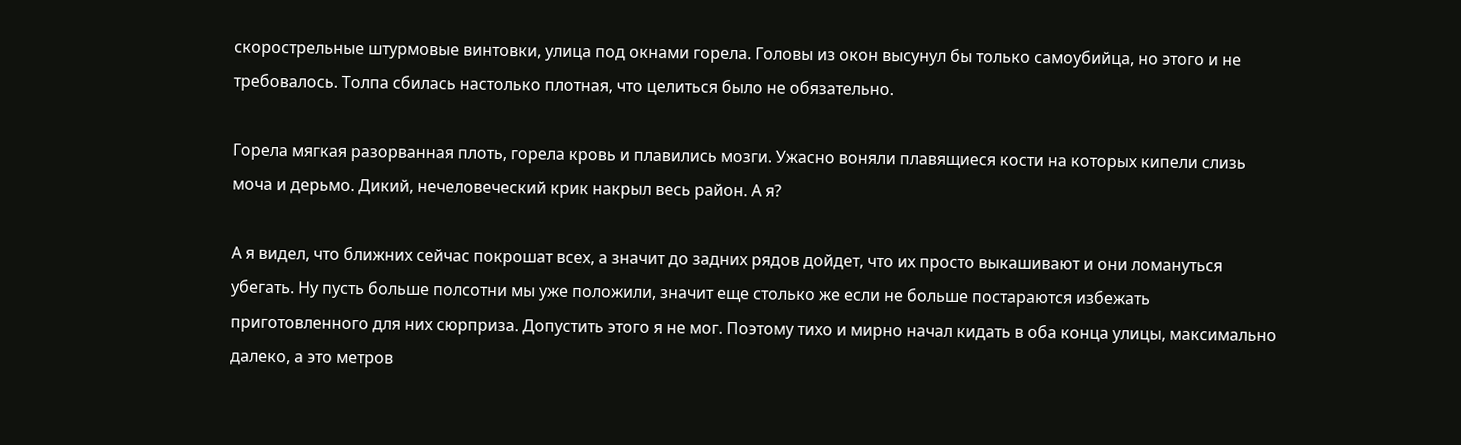скорострельные штурмовые винтовки, улица под окнами горела. Головы из окон высунул бы только самоубийца, но этого и не требовалось. Толпа сбилась настолько плотная, что целиться было не обязательно.

Горела мягкая разорванная плоть, горела кровь и плавились мозги. Ужасно воняли плавящиеся кости на которых кипели слизь моча и дерьмо. Дикий, нечеловеческий крик накрыл весь район. А я?

А я видел, что ближних сейчас покрошат всех, а значит до задних рядов дойдет, что их просто выкашивают и они ломануться убегать. Ну пусть больше полсотни мы уже положили, значит еще столько же если не больше постараются избежать приготовленного для них сюрприза. Допустить этого я не мог. Поэтому тихо и мирно начал кидать в оба конца улицы, максимально далеко, а это метров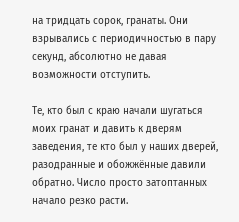на тридцать сорок, гранаты. Они взрывались с периодичностью в пару секунд, абсолютно не давая возможности отступить.

Те, кто был с краю начали шугаться моих гранат и давить к дверям заведения, те кто был у наших дверей, разодранные и обожжённые давили обратно. Число просто затоптанных начало резко расти.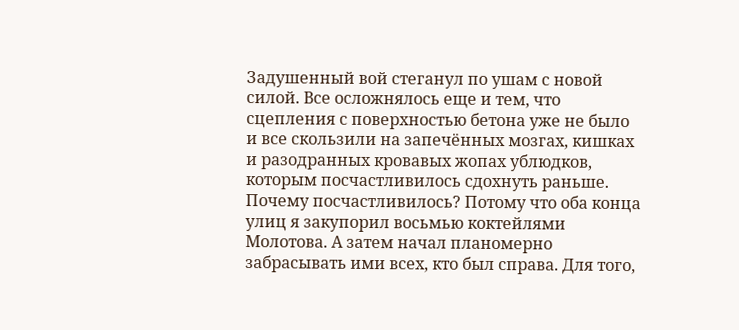Задушенный вой стеганул по ушам с новой силой. Все осложнялось еще и тем, что сцепления с поверхностью бетона уже не было и все скользили на запечённых мозгах, кишках и разодранных кровавых жопах ублюдков, которым посчастливилось сдохнуть раньше. Почему посчастливилось? Потому что оба конца улиц я закупорил восьмью коктейлями Молотова. А затем начал планомерно забрасывать ими всех, кто был справа. Для того,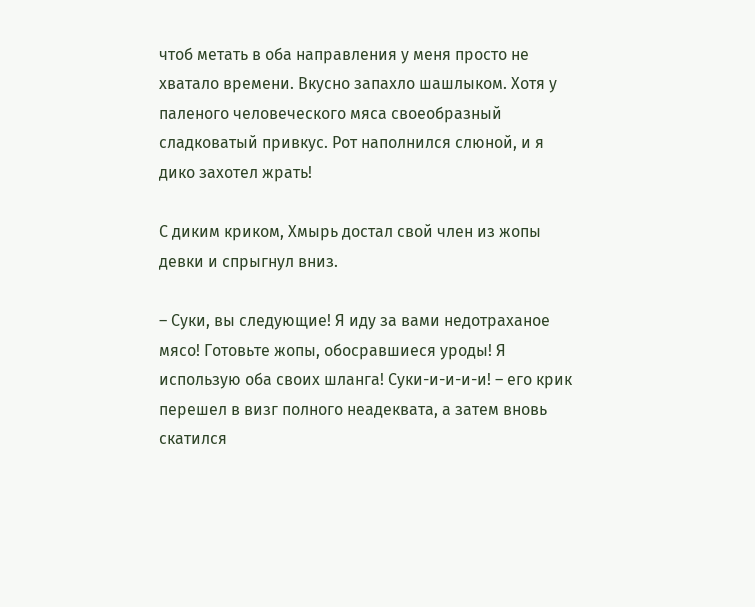чтоб метать в оба направления у меня просто не хватало времени. Вкусно запахло шашлыком. Хотя у паленого человеческого мяса своеобразный сладковатый привкус. Рот наполнился слюной, и я дико захотел жрать!

С диким криком, Хмырь достал свой член из жопы девки и спрыгнул вниз.

– Суки, вы следующие! Я иду за вами недотраханое мясо! Готовьте жопы, обосравшиеся уроды! Я использую оба своих шланга! Суки-и-и-и-и! – его крик перешел в визг полного неадеквата, а затем вновь скатился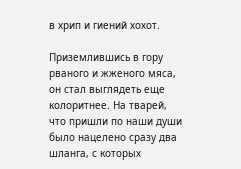в хрип и гиений хохот.

Приземлившись в гору рваного и жженого мяса, он стал выглядеть еще колоритнее. На тварей, что пришли по наши души было нацелено сразу два шланга, с которых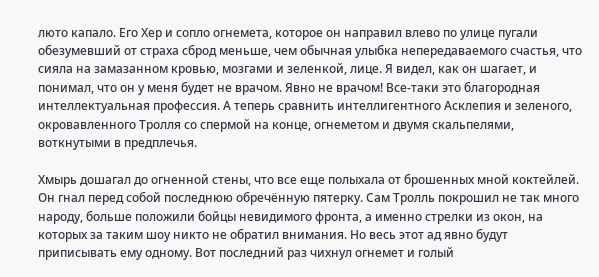люто капало. Его Хер и сопло огнемета, которое он направил влево по улице пугали обезумевший от страха сброд меньше, чем обычная улыбка непередаваемого счастья, что сияла на замазанном кровью, мозгами и зеленкой, лице. Я видел, как он шагает, и понимал, что он у меня будет не врачом. Явно не врачом! Все-таки это благородная интеллектуальная профессия. А теперь сравнить интеллигентного Асклепия и зеленого, окровавленного Тролля со спермой на конце, огнеметом и двумя скальпелями, воткнутыми в предплечья.

Хмырь дошагал до огненной стены, что все еще полыхала от брошенных мной коктейлей. Он гнал перед собой последнюю обречённую пятерку. Сам Тролль покрошил не так много народу, больше положили бойцы невидимого фронта, а именно стрелки из окон, на которых за таким шоу никто не обратил внимания. Но весь этот ад явно будут приписывать ему одному. Вот последний раз чихнул огнемет и голый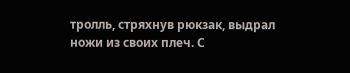тролль, стряхнув рюкзак, выдрал ножи из своих плеч. С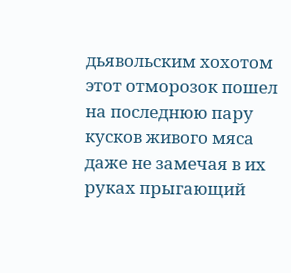дьявольским хохотом этот отморозок пошел на последнюю пару кусков живого мяса даже не замечая в их руках прыгающий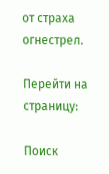от страха огнестрел.

Перейти на страницу:

Поиск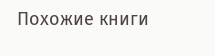Похожие книги